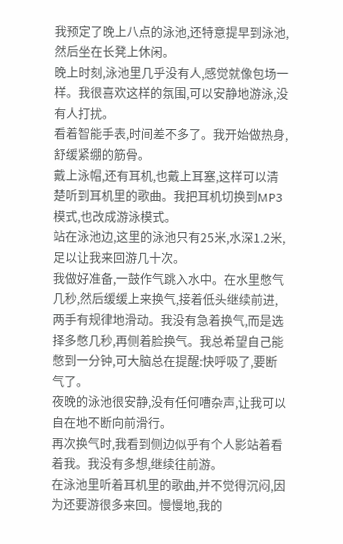我预定了晚上八点的泳池,还特意提早到泳池,然后坐在长凳上休闲。
晚上时刻,泳池里几乎没有人,感觉就像包场一样。我很喜欢这样的氛围,可以安静地游泳,没有人打扰。
看着智能手表,时间差不多了。我开始做热身,舒缓紧绷的筋骨。
戴上泳帽,还有耳机,也戴上耳塞,这样可以清楚听到耳机里的歌曲。我把耳机切换到MP3模式,也改成游泳模式。
站在泳池边,这里的泳池只有25米,水深1.2米,足以让我来回游几十次。
我做好准备,一鼓作气跳入水中。在水里憋气几秒,然后缓缓上来换气,接着低头继续前进,两手有规律地滑动。我没有急着换气,而是选择多憋几秒,再侧着脸换气。我总希望自己能憋到一分钟,可大脑总在提醒:快呼吸了,要断气了。
夜晚的泳池很安静,没有任何嘈杂声,让我可以自在地不断向前滑行。
再次换气时,我看到侧边似乎有个人影站着看着我。我没有多想,继续往前游。
在泳池里听着耳机里的歌曲,并不觉得沉闷,因为还要游很多来回。慢慢地,我的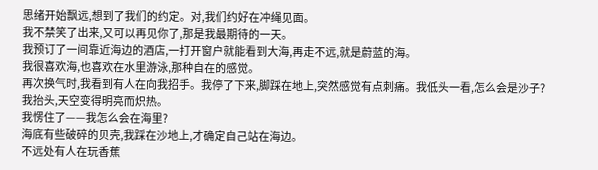思绪开始飘远,想到了我们的约定。对,我们约好在冲绳见面。
我不禁笑了出来,又可以再见你了,那是我最期待的一天。
我预订了一间靠近海边的酒店,一打开窗户就能看到大海,再走不远,就是蔚蓝的海。
我很喜欢海,也喜欢在水里游泳,那种自在的感觉。
再次换气时,我看到有人在向我招手。我停了下来,脚踩在地上,突然感觉有点刺痛。我低头一看,怎么会是沙子?
我抬头,天空变得明亮而炽热。
我愣住了——我怎么会在海里?
海底有些破碎的贝壳,我踩在沙地上,才确定自己站在海边。
不远处有人在玩香蕉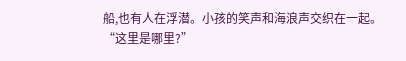船,也有人在浮潜。小孩的笑声和海浪声交织在一起。
“这里是哪里?”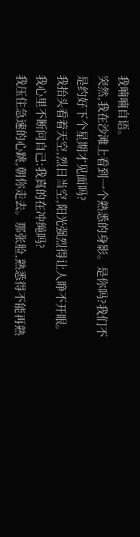我喃喃自语。
突然,我在沙滩上看到一个熟悉的身影。是你吗?我们不是约好下个星期才见面吗?
我抬头看着天空,烈日当空,阳光强烈得让人睁不开眼。我心里不断问自己:我真的在冲绳吗?
我压住急速的心跳,朝你走去。那张脸,熟悉得不能再熟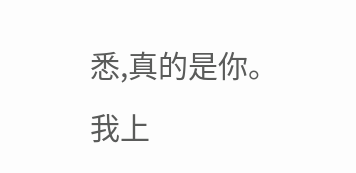悉,真的是你。
我上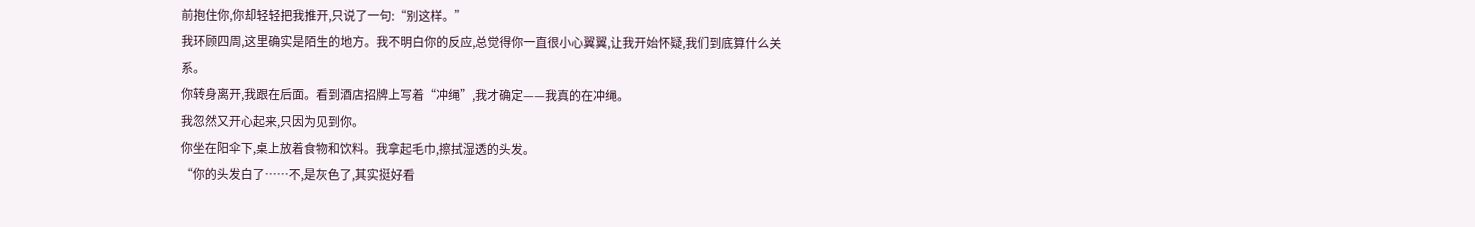前抱住你,你却轻轻把我推开,只说了一句:“别这样。”
我环顾四周,这里确实是陌生的地方。我不明白你的反应,总觉得你一直很小心翼翼,让我开始怀疑,我们到底算什么关系。
你转身离开,我跟在后面。看到酒店招牌上写着“冲绳”,我才确定——我真的在冲绳。
我忽然又开心起来,只因为见到你。
你坐在阳伞下,桌上放着食物和饮料。我拿起毛巾,擦拭湿透的头发。
“你的头发白了……不,是灰色了,其实挺好看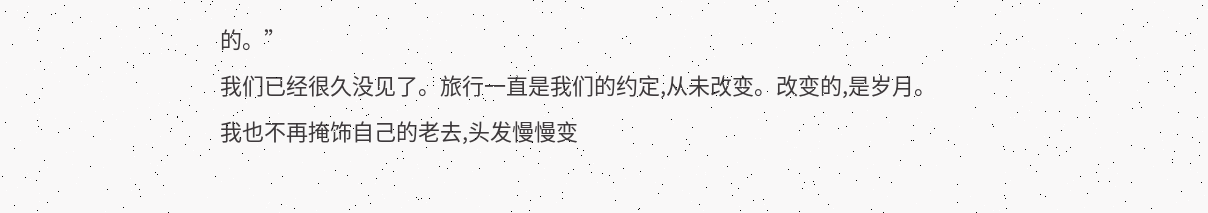的。”
我们已经很久没见了。旅行一直是我们的约定,从未改变。改变的,是岁月。
我也不再掩饰自己的老去,头发慢慢变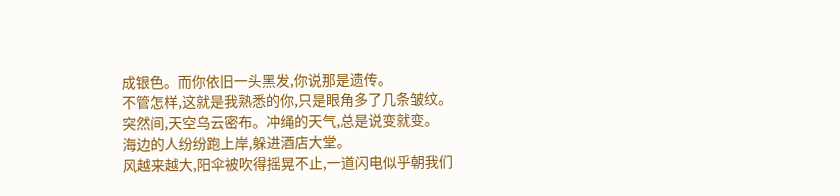成银色。而你依旧一头黑发,你说那是遗传。
不管怎样,这就是我熟悉的你,只是眼角多了几条皱纹。
突然间,天空乌云密布。冲绳的天气,总是说变就变。
海边的人纷纷跑上岸,躲进酒店大堂。
风越来越大,阳伞被吹得摇晃不止,一道闪电似乎朝我们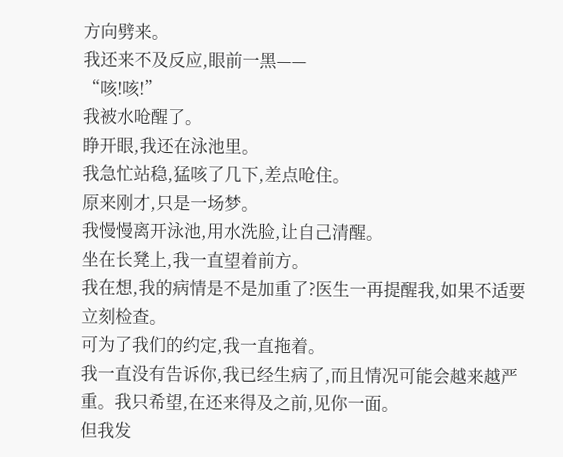方向劈来。
我还来不及反应,眼前一黑——
“咳!咳!”
我被水呛醒了。
睁开眼,我还在泳池里。
我急忙站稳,猛咳了几下,差点呛住。
原来刚才,只是一场梦。
我慢慢离开泳池,用水洗脸,让自己清醒。
坐在长凳上,我一直望着前方。
我在想,我的病情是不是加重了?医生一再提醒我,如果不适要立刻检查。
可为了我们的约定,我一直拖着。
我一直没有告诉你,我已经生病了,而且情况可能会越来越严重。我只希望,在还来得及之前,见你一面。
但我发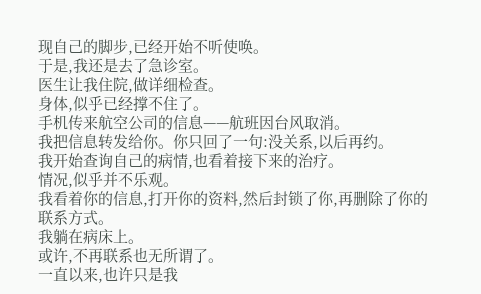现自己的脚步,已经开始不听使唤。
于是,我还是去了急诊室。
医生让我住院,做详细检查。
身体,似乎已经撑不住了。
手机传来航空公司的信息——航班因台风取消。
我把信息转发给你。你只回了一句:没关系,以后再约。
我开始查询自己的病情,也看着接下来的治疗。
情况,似乎并不乐观。
我看着你的信息,打开你的资料,然后封锁了你,再删除了你的联系方式。
我躺在病床上。
或许,不再联系也无所谓了。
一直以来,也许只是我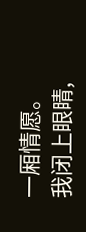一厢情愿。
我闭上眼睛,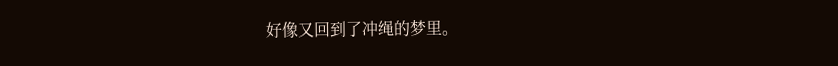好像又回到了冲绳的梦里。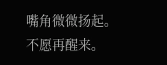嘴角微微扬起。
不愿再醒来。